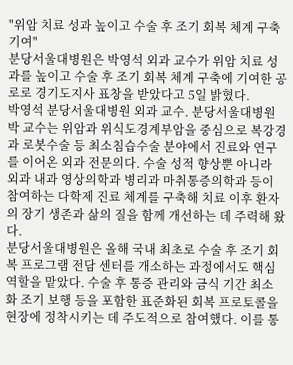"위암 치료 성과 높이고 수술 후 조기 회복 체계 구축 기여"
분당서울대병원은 박영석 외과 교수가 위암 치료 성과를 높이고 수술 후 조기 회복 체계 구축에 기여한 공로로 경기도지사 표창을 받았다고 5일 밝혔다.
박영석 분당서울대병원 외과 교수. 분당서울대병원
박 교수는 위암과 위식도경계부암을 중심으로 복강경과 로봇수술 등 최소침습수술 분야에서 진료와 연구를 이어온 외과 전문의다. 수술 성적 향상뿐 아니라 외과 내과 영상의학과 병리과 마취통증의학과 등이 참여하는 다학제 진료 체계를 구축해 치료 이후 환자의 장기 생존과 삶의 질을 함께 개선하는 데 주력해 왔다.
분당서울대병원은 올해 국내 최초로 수술 후 조기 회복 프로그램 전담 센터를 개소하는 과정에서도 핵심 역할을 맡았다. 수술 후 통증 관리와 금식 기간 최소화 조기 보행 등을 포함한 표준화된 회복 프로토콜을 현장에 정착시키는 데 주도적으로 참여했다. 이를 통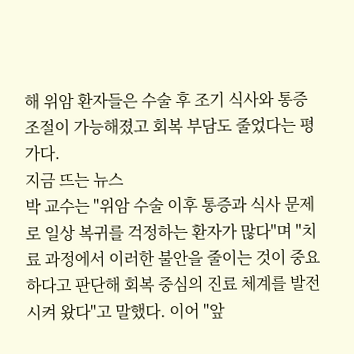해 위암 환자들은 수술 후 조기 식사와 통증 조절이 가능해졌고 회복 부담도 줄었다는 평가다.
지금 뜨는 뉴스
박 교수는 "위암 수술 이후 통증과 식사 문제로 일상 복귀를 걱정하는 환자가 많다"며 "치료 과정에서 이러한 불안을 줄이는 것이 중요하다고 판단해 회복 중심의 진료 체계를 발전시켜 왔다"고 말했다. 이어 "앞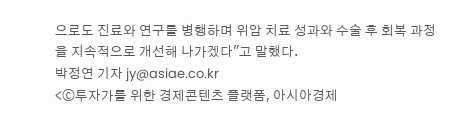으로도 진료와 연구를 병행하며 위암 치료 성과와 수술 후 회복 과정을 지속적으로 개선해 나가겠다"고 말했다.
박정연 기자 jy@asiae.co.kr
<ⓒ투자가를 위한 경제콘텐츠 플랫폼, 아시아경제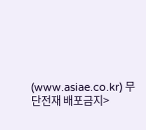(www.asiae.co.kr) 무단전재 배포금지>